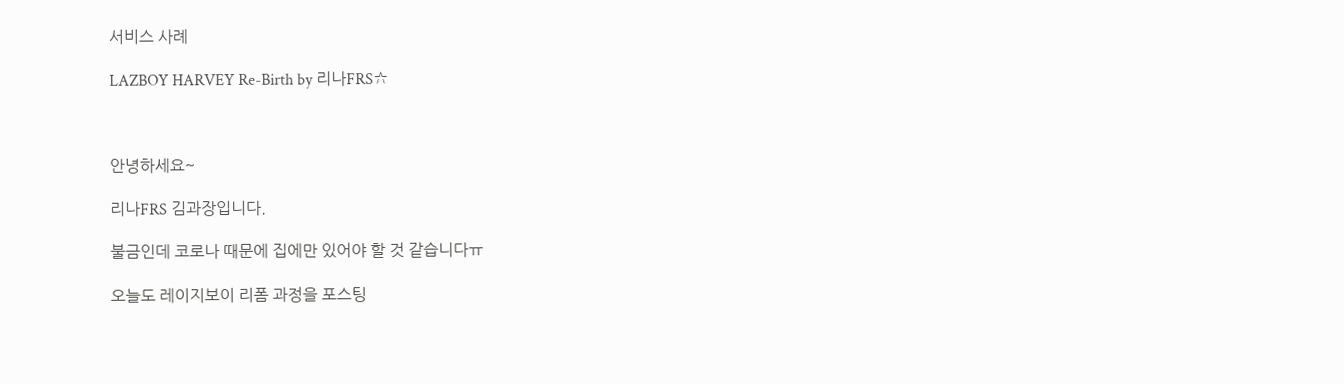서비스 사례

LAZBOY HARVEY Re-Birth by 리나FRS☆



안녕하세요~

리나FRS 김과장입니다.

불금인데 코로나 때문에 집에만 있어야 할 것 같습니다ㅠ

오늘도 레이지보이 리폼 과정을 포스팅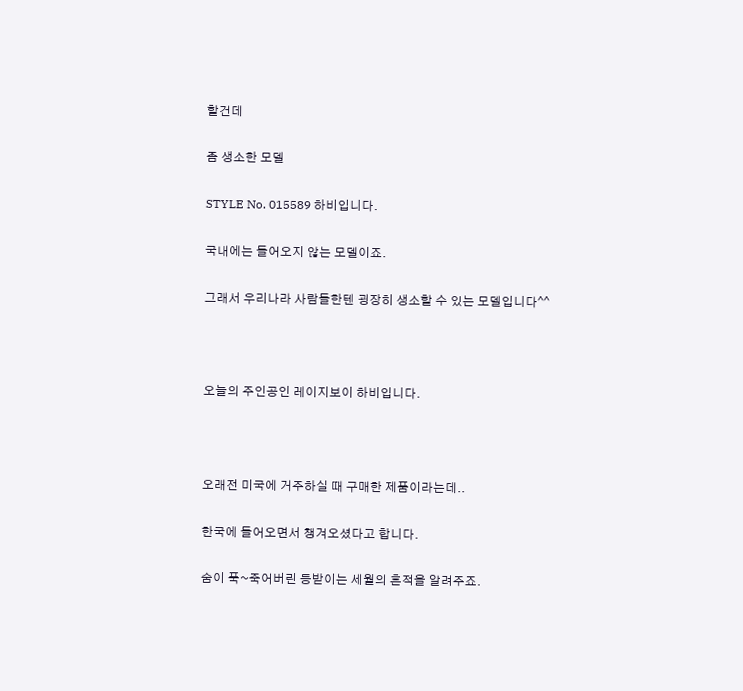할건데

좀 생소한 모델

STYLE No. 015589 하비입니다.

국내에는 들어오지 않는 모델이죠.

그래서 우리나라 사람들한텐 굉장히 생소할 수 있는 모델입니다^^



오늘의 주인공인 레이지보이 하비입니다.



오래전 미국에 거주하실 때 구매한 제품이라는데..

한국에 들어오면서 챙겨오셨다고 합니다.

숨이 푹~죽어버린 등받이는 세월의 흔적을 알려주죠.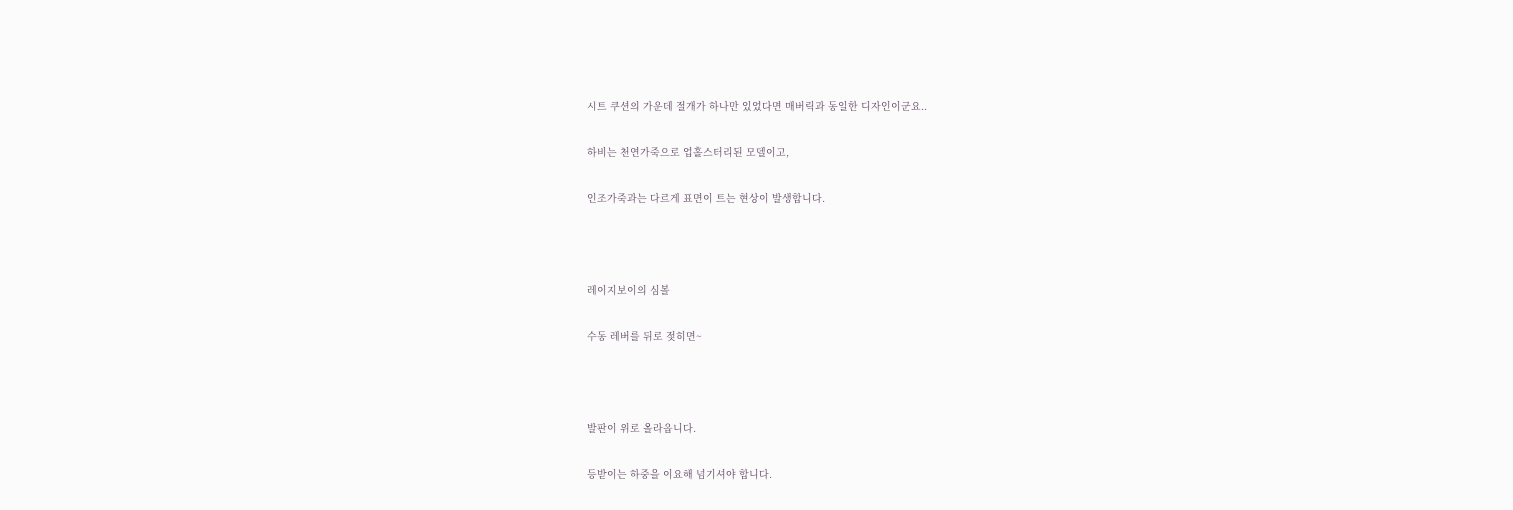시트 쿠션의 가운데 절개가 하나만 있었다면 매버릭과 동일한 디자인이군요..

하비는 천연가죽으로 업홀스터리된 모델이고,

인조가죽과는 다르게 표면이 트는 현상이 발생합니다.



레이지보이의 심볼

수동 레버를 뒤로 젖히면~



발판이 위로 올라옵니다.

등받이는 하중을 이요해 넘기셔야 합니다.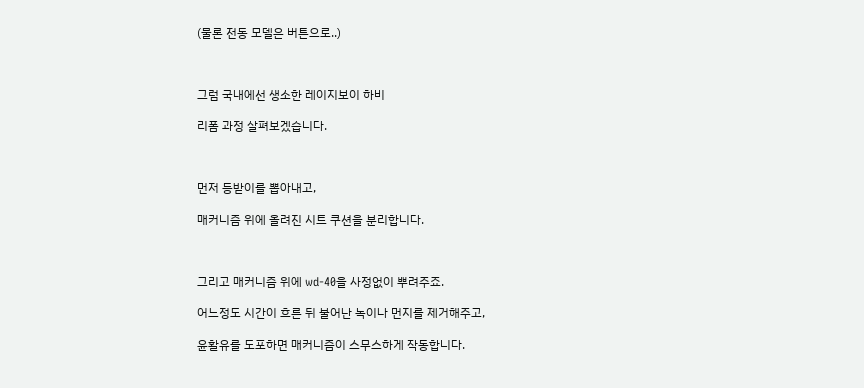(물론 전동 모델은 버튼으로..)



그럼 국내에선 생소한 레이지보이 하비

리폼 과정 살펴보겠습니다.



먼저 등받이를 뽑아내고,

매커니즘 위에 올려진 시트 쿠션을 분리합니다.



그리고 매커니즘 위에 wd-40을 사정없이 뿌려주죠.

어느정도 시간이 흐른 뒤 불어난 녹이나 먼지를 제거해주고,

윤활유를 도포하면 매커니즘이 스무스하게 작동합니다.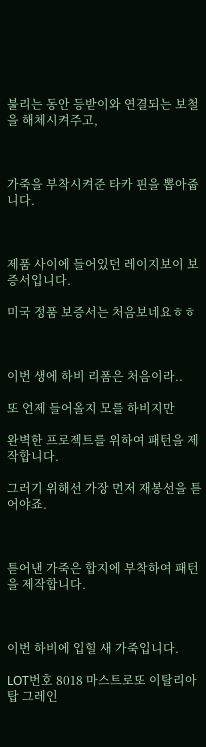불리는 동안 등받이와 연결되는 보철을 해체시켜주고,



가죽을 부착시켜준 타카 핀을 뽑아줍니다.



제품 사이에 들어있던 레이지보이 보증서입니다.

미국 정품 보증서는 처음보네요ㅎㅎ



이번 생에 하비 리폼은 처음이라..

또 언제 들어올지 모를 하비지만

완벽한 프로젝트를 위하여 패턴을 제작합니다.

그러기 위해선 가장 먼저 재봉선을 튿어야죠.



튿어낸 가죽은 합지에 부착하여 패턴을 제작합니다.



이번 하비에 입힐 새 가죽입니다.

LOT번호 8018 마스트로또 이탈리아 탑 그레인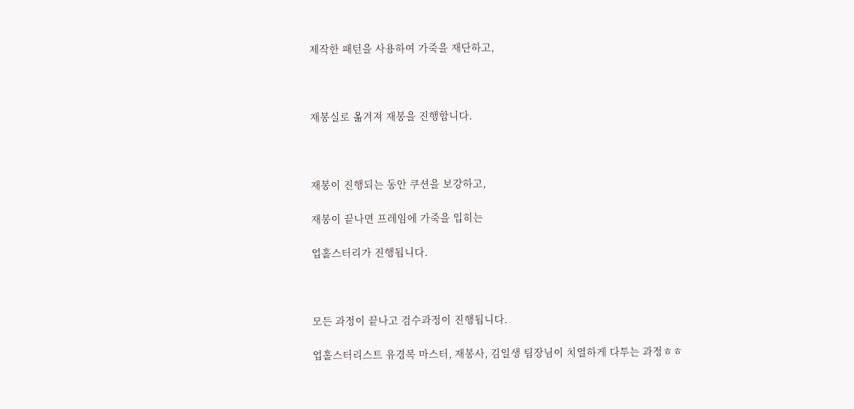제작한 패턴을 사용하여 가죽을 재단하고,



재봉실로 옮겨져 재봉을 진행합니다.



재봉이 진행되는 동안 쿠션을 보강하고,

재봉이 끝나면 프레임에 가죽을 입히는

업홀스터리가 진행됩니다.



모든 과정이 끝나고 검수과정이 진행됩니다.

업홀스터리스트 유경복 마스터, 재봉사, 김일생 팀장님이 치열하게 다투는 과정ㅎㅎ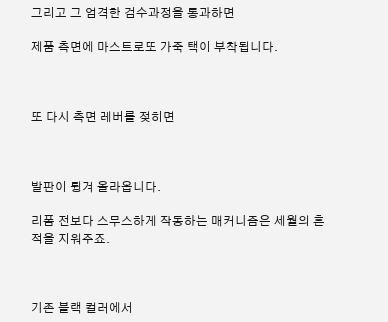그리고 그 엄격한 검수과정을 통과하면

제품 측면에 마스트로또 가죽 택이 부착됩니다.



또 다시 측면 레버를 젖히면



발판이 튕겨 올라옵니다.

리폼 전보다 스무스하게 작동하는 매커니즘은 세월의 흔적을 지워주죠.



기존 블랙 컬러에서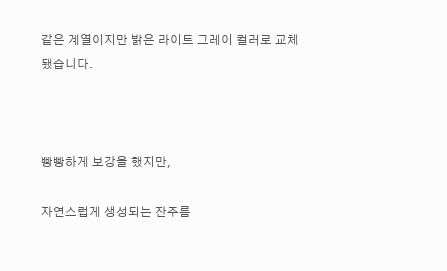같은 계열이지만 밝은 라이트 그레이 컬러로 교체됐습니다.



빵빵하게 보강을 했지만,

자연스럽게 생성되는 잔주름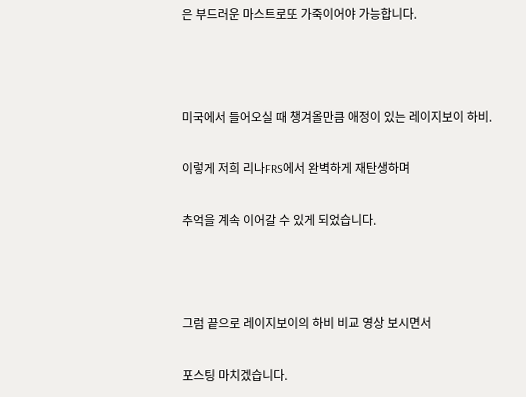은 부드러운 마스트로또 가죽이어야 가능합니다.



미국에서 들어오실 때 챙겨올만큼 애정이 있는 레이지보이 하비.

이렇게 저희 리나FRS에서 완벽하게 재탄생하며

추억을 계속 이어갈 수 있게 되었습니다.



그럼 끝으로 레이지보이의 하비 비교 영상 보시면서

포스팅 마치겠습니다.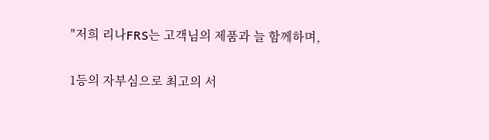"저희 리나FRS는 고객님의 제품과 늘 함께하며,

1등의 자부심으로 최고의 서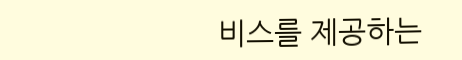비스를 제공하는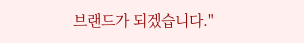브랜드가 되겠습니다."